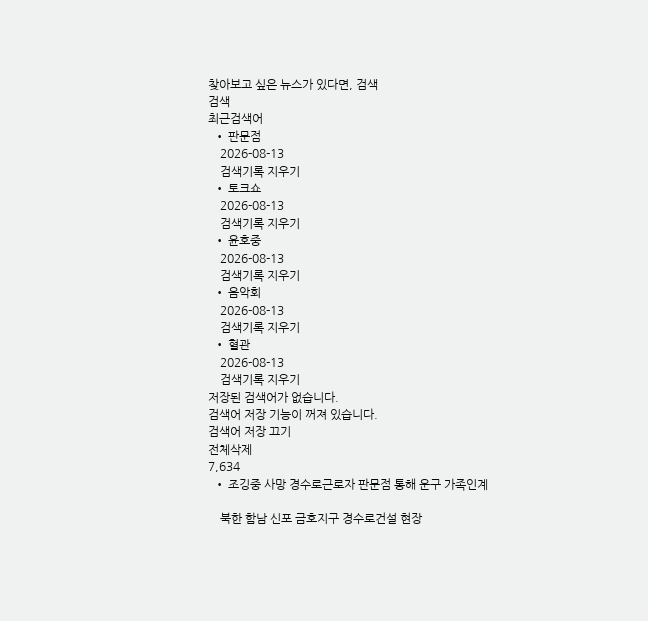찾아보고 싶은 뉴스가 있다면, 검색
검색
최근검색어
  • 판문점
    2026-08-13
    검색기록 지우기
  • 토크쇼
    2026-08-13
    검색기록 지우기
  • 윤호중
    2026-08-13
    검색기록 지우기
  • 음악회
    2026-08-13
    검색기록 지우기
  • 혈관
    2026-08-13
    검색기록 지우기
저장된 검색어가 없습니다.
검색어 저장 기능이 꺼져 있습니다.
검색어 저장 끄기
전체삭제
7,634
  • 조깅중 사망 경수로근로자 판문점 통해 운구 가족인계

    북한 함남 신포 금호지구 경수로건설 현장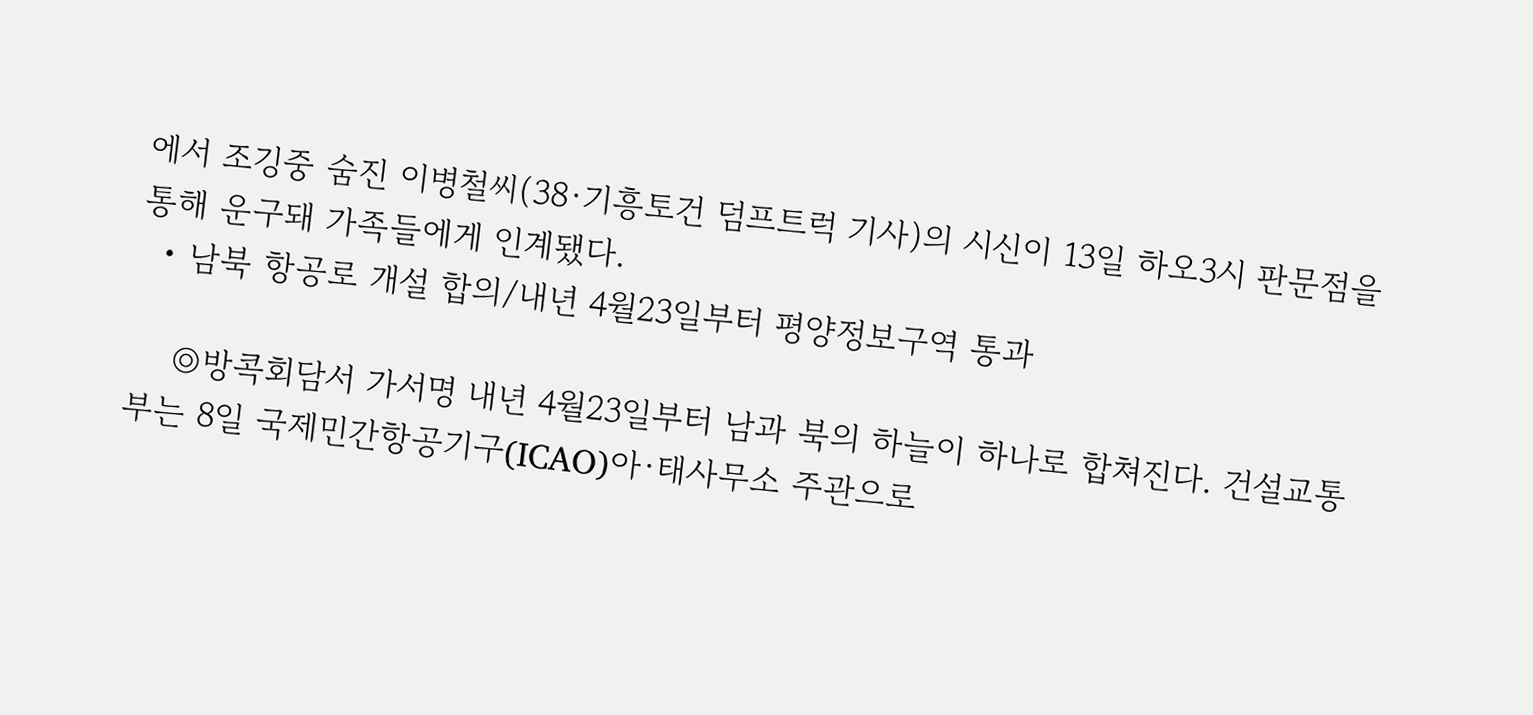에서 조깅중 숨진 이병철씨(38·기흥토건 덤프트럭 기사)의 시신이 13일 하오3시 판문점을 통해 운구돼 가족들에게 인계됐다.
  • 남북 항공로 개설 합의/내년 4월23일부터 평양정보구역 통과

    ◎방콕회담서 가서명 내년 4월23일부터 남과 북의 하늘이 하나로 합쳐진다. 건설교통부는 8일 국제민간항공기구(ICAO)아·태사무소 주관으로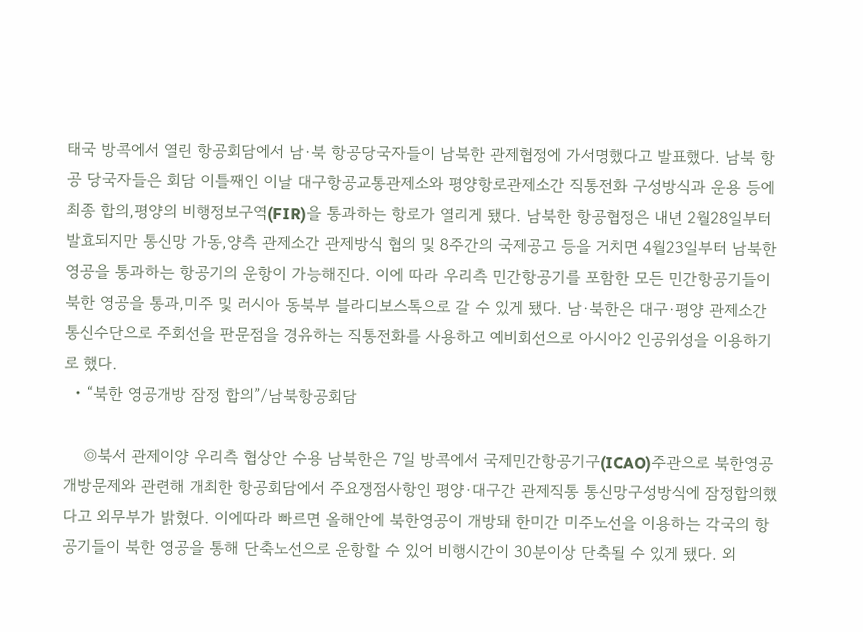태국 방콕에서 열린 항공회담에서 남·북 항공당국자들이 남북한 관제협정에 가서명했다고 발표했다. 남북 항공 당국자들은 회담 이틀째인 이날 대구항공교통관제소와 평양항로관제소간 직통전화 구성방식과 운용 등에 최종 합의,평양의 비행정보구역(FIR)을 통과하는 항로가 열리게 됐다. 남북한 항공협정은 내년 2월28일부터 발효되지만 통신망 가동,양측 관제소간 관제방식 협의 및 8주간의 국제공고 등을 거치면 4월23일부터 남북한 영공을 통과하는 항공기의 운항이 가능해진다. 이에 따라 우리측 민간항공기를 포함한 모든 민간항공기들이 북한 영공을 통과,미주 및 러시아 동북부 블라디보스톡으로 갈 수 있게 됐다. 남·북한은 대구·평양 관제소간 통신수단으로 주회선을 판문점을 경유하는 직통전화를 사용하고 예비회선으로 아시아2 인공위성을 이용하기로 했다.
  • “북한 영공개방 잠정 합의”/남북항공회담

    ◎북서 관제이양 우리측 협상안 수용 남북한은 7일 방콕에서 국제민간항공기구(ICAO)주관으로 북한영공개방문제와 관련해 개최한 항공회담에서 주요쟁점사항인 평양·대구간 관제직통 통신망구성방식에 잠정합의했다고 외무부가 밝혔다. 이에따라 빠르면 올해안에 북한영공이 개방돼 한미간 미주노선을 이용하는 각국의 항공기들이 북한 영공을 통해 단축노선으로 운항할 수 있어 비행시간이 30분이상 단축될 수 있게 됐다. 외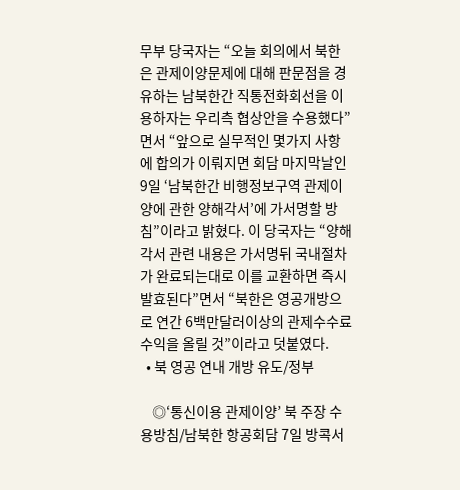무부 당국자는 “오늘 회의에서 북한은 관제이양문제에 대해 판문점을 경유하는 남북한간 직통전화회선을 이용하자는 우리측 협상안을 수용했다”면서 “앞으로 실무적인 몇가지 사항에 합의가 이뤄지면 회담 마지막날인 9일 ‘남북한간 비행정보구역 관제이양에 관한 양해각서’에 가서명할 방침”이라고 밝혔다. 이 당국자는 “양해각서 관련 내용은 가서명뒤 국내절차가 완료되는대로 이를 교환하면 즉시 발효된다”면서 “북한은 영공개방으로 연간 6백만달러이상의 관제수수료 수익을 올릴 것”이라고 덧붙였다.
  • 북 영공 연내 개방 유도/정부

    ◎‘통신이용 관제이양’ 북 주장 수용방침/남북한 항공회담 7일 방콕서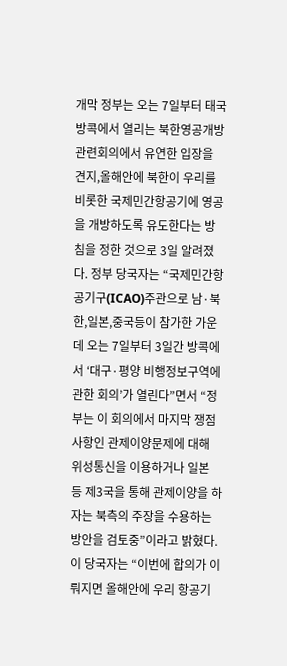개막 정부는 오는 7일부터 태국 방콕에서 열리는 북한영공개방 관련회의에서 유연한 입장을 견지,올해안에 북한이 우리를 비롯한 국제민간항공기에 영공을 개방하도록 유도한다는 방침을 정한 것으로 3일 알려졌다. 정부 당국자는 “국제민간항공기구(ICAO)주관으로 남·북한,일본,중국등이 참가한 가운데 오는 7일부터 3일간 방콕에서 ‘대구·평양 비행정보구역에 관한 회의’가 열린다”면서 “정부는 이 회의에서 마지막 쟁점사항인 관제이양문제에 대해 위성통신을 이용하거나 일본 등 제3국을 통해 관제이양을 하자는 북측의 주장을 수용하는 방안을 검토중”이라고 밝혔다. 이 당국자는 “이번에 합의가 이뤄지면 올해안에 우리 항공기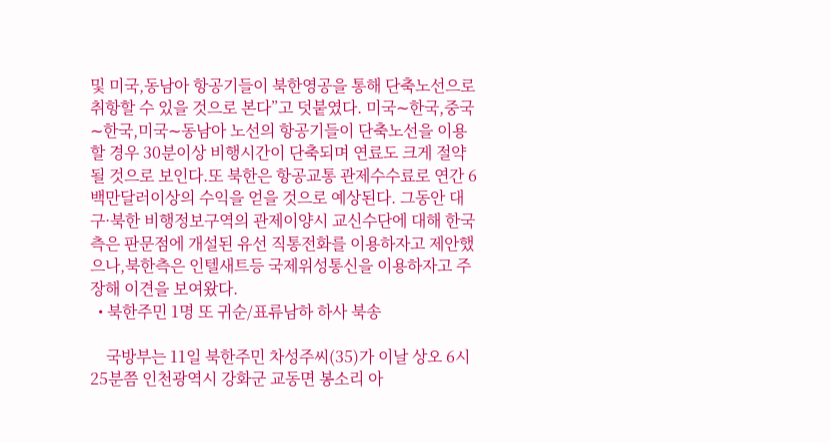및 미국,동남아 항공기들이 북한영공을 통해 단축노선으로 취항할 수 있을 것으로 본다”고 덧붙였다. 미국∼한국,중국∼한국,미국∼동남아 노선의 항공기들이 단축노선을 이용할 경우 30분이상 비행시간이 단축되며 연료도 크게 절약될 것으로 보인다.또 북한은 항공교통 관제수수료로 연간 6백만달러이상의 수익을 얻을 것으로 예상된다. 그동안 대구·북한 비행정보구역의 관제이양시 교신수단에 대해 한국측은 판문점에 개설된 유선 직통전화를 이용하자고 제안했으나,북한측은 인텔새트등 국제위성통신을 이용하자고 주장해 이견을 보여왔다.
  • 북한주민 1명 또 귀순/표류남하 하사 북송

    국방부는 11일 북한주민 차성주씨(35)가 이날 상오 6시25분쯤 인천광역시 강화군 교동면 봉소리 아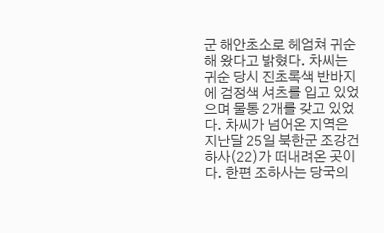군 해안초소로 헤엄쳐 귀순해 왔다고 밝혔다. 차씨는 귀순 당시 진초록색 반바지에 검정색 셔츠를 입고 있었으며 물통 2개를 갖고 있었다. 차씨가 넘어온 지역은 지난달 25일 북한군 조강건 하사(22)가 떠내려온 곳이다. 한편 조하사는 당국의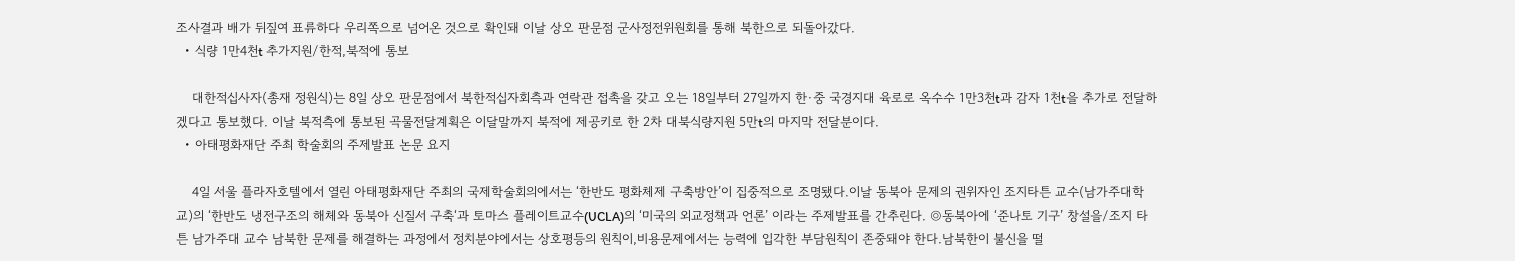조사결과 배가 뒤짚여 표류하다 우리쪽으로 넘어온 것으로 확인돼 이날 상오 판문점 군사정전위원회를 통해 북한으로 되돌아갔다.
  • 식량 1만4천t 추가지원/한적,북적에 통보

    대한적십사자(총재 정원식)는 8일 상오 판문점에서 북한적십자회측과 연락관 접촉을 갖고 오는 18일부터 27일까지 한·중 국경지대 육로로 옥수수 1만3천t과 감자 1천t을 추가로 전달하겠다고 통보했다. 이날 북적측에 통보된 곡물전달계획은 이달말까지 북적에 제공키로 한 2차 대북식량지원 5만t의 마지막 전달분이다.
  • 아태평화재단 주최 학술회의 주제발표 논문 요지

    4일 서울 플라자호텔에서 열린 아태평화재단 주최의 국제학술회의에서는 ‘한반도 평화체제 구축방안’이 집중적으로 조명됐다.이날 동북아 문제의 권위자인 조지타튼 교수(남가주대학교)의 ‘한반도 냉전구조의 해체와 동북아 신질서 구축‘과 토마스 플레이트교수(UCLA)의 ‘미국의 외교정책과 언론’ 이라는 주제발표를 간추린다. ◎동북아에 ‘준나토 기구’ 창설을/조지 타튼 남가주대 교수 남북한 문제를 해결하는 과정에서 정치분야에서는 상호평등의 원칙이,비용문제에서는 능력에 입각한 부담원칙이 존중돼야 한다.남북한이 불신을 떨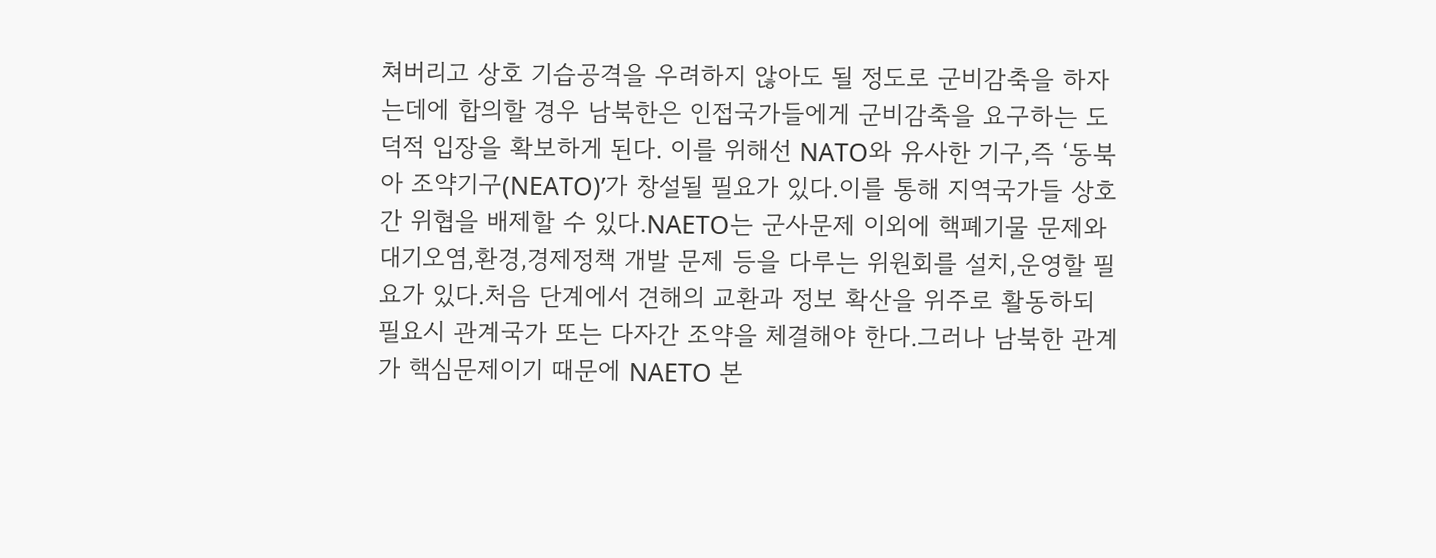쳐버리고 상호 기습공격을 우려하지 않아도 될 정도로 군비감축을 하자는데에 합의할 경우 남북한은 인접국가들에게 군비감축을 요구하는 도덕적 입장을 확보하게 된다. 이를 위해선 NATO와 유사한 기구,즉 ‘동북아 조약기구(NEATO)’가 창설될 필요가 있다.이를 통해 지역국가들 상호간 위협을 배제할 수 있다.NAETO는 군사문제 이외에 핵폐기물 문제와 대기오염,환경,경제정책 개발 문제 등을 다루는 위원회를 설치,운영할 필요가 있다.처음 단계에서 견해의 교환과 정보 확산을 위주로 활동하되 필요시 관계국가 또는 다자간 조약을 체결해야 한다.그러나 남북한 관계가 핵심문제이기 때문에 NAETO 본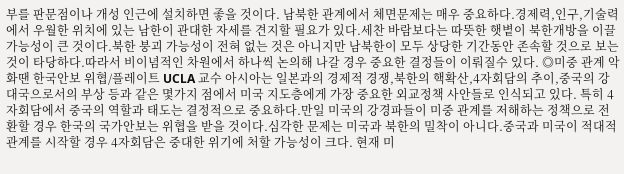부를 판문점이나 개성 인근에 설치하면 좋을 것이다. 남북한 관계에서 체면문제는 매우 중요하다.경제력,인구,기술력에서 우월한 위치에 있는 남한이 관대한 자세를 견지할 필요가 있다.세찬 바람보다는 따뜻한 햇볕이 북한개방을 이끌 가능성이 큰 것이다.북한 붕괴 가능성이 전혀 없는 것은 아니지만 남북한이 모두 상당한 기간동안 존속할 것으로 보는 것이 타당하다.따라서 비이념적인 차원에서 하나씩 논의해 나갈 경우 중요한 결정들이 이뤄질수 있다. ◎미중 관계 악화땐 한국안보 위협/플레이트 UCLA 교수 아시아는 일본과의 경제적 경쟁,북한의 핵확산,4자회담의 추이,중국의 강대국으로서의 부상 등과 같은 몇가지 점에서 미국 지도층에게 가장 중요한 외교정책 사안들로 인식되고 있다. 특히 4자회담에서 중국의 역할과 태도는 결정적으로 중요하다.만일 미국의 강경파들이 미중 관계를 저해하는 정책으로 전환할 경우 한국의 국가안보는 위협을 받을 것이다.심각한 문제는 미국과 북한의 밀착이 아니다.중국과 미국이 적대적 관계를 시작할 경우 4자회담은 중대한 위기에 처할 가능성이 크다. 현재 미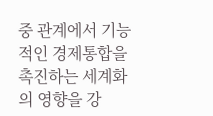중 관계에서 기능적인 경제통합을 촉진하는 세계화의 영향을 강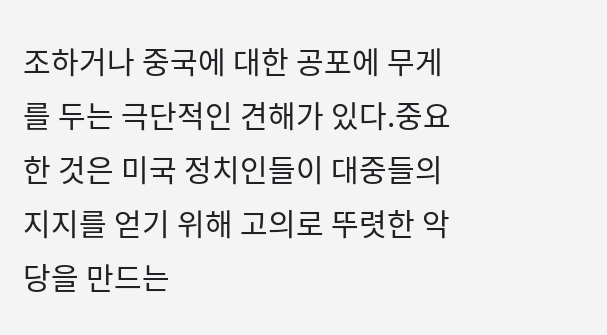조하거나 중국에 대한 공포에 무게를 두는 극단적인 견해가 있다.중요한 것은 미국 정치인들이 대중들의 지지를 얻기 위해 고의로 뚜렷한 악당을 만드는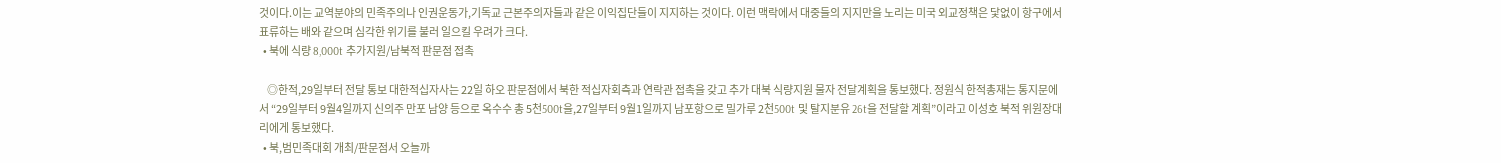것이다.이는 교역분야의 민족주의나 인권운동가,기독교 근본주의자들과 같은 이익집단들이 지지하는 것이다. 이런 맥락에서 대중들의 지지만을 노리는 미국 외교정책은 닻없이 항구에서 표류하는 배와 같으며 심각한 위기를 불러 일으킬 우려가 크다.
  • 북에 식량 8,000t 추가지원/남북적 판문점 접촉

    ◎한적,29일부터 전달 통보 대한적십자사는 22일 하오 판문점에서 북한 적십자회측과 연락관 접촉을 갖고 추가 대북 식량지원 물자 전달계획을 통보했다. 정원식 한적총재는 통지문에서 “29일부터 9월4일까지 신의주 만포 남양 등으로 옥수수 총 5천500t을,27일부터 9월1일까지 남포항으로 밀가루 2천500t 및 탈지분유 26t을 전달할 계획”이라고 이성호 북적 위원장대리에게 통보했다.
  • 북,범민족대회 개최/판문점서 오늘까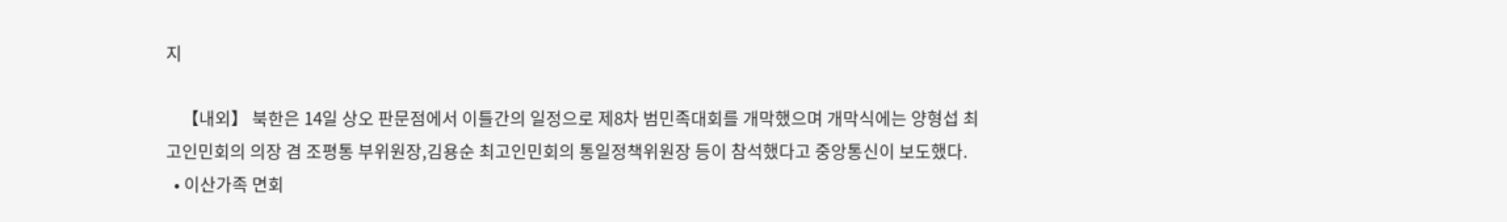지

    【내외】 북한은 14일 상오 판문점에서 이틀간의 일정으로 제8차 범민족대회를 개막했으며 개막식에는 양형섭 최고인민회의 의장 겸 조평통 부위원장,김용순 최고인민회의 통일정책위원장 등이 참석했다고 중앙통신이 보도했다.
  • 이산가족 면회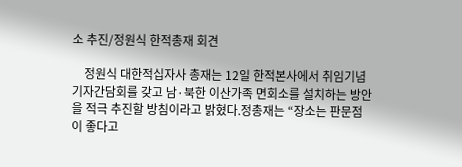소 추진/정원식 한적총재 회견

    정원식 대한적십자사 총재는 12일 한적본사에서 취임기념 기자간담회를 갖고 남·북한 이산가족 면회소를 설치하는 방안을 적극 추진할 방침이라고 밝혔다.정총재는 “장소는 판문점이 좋다고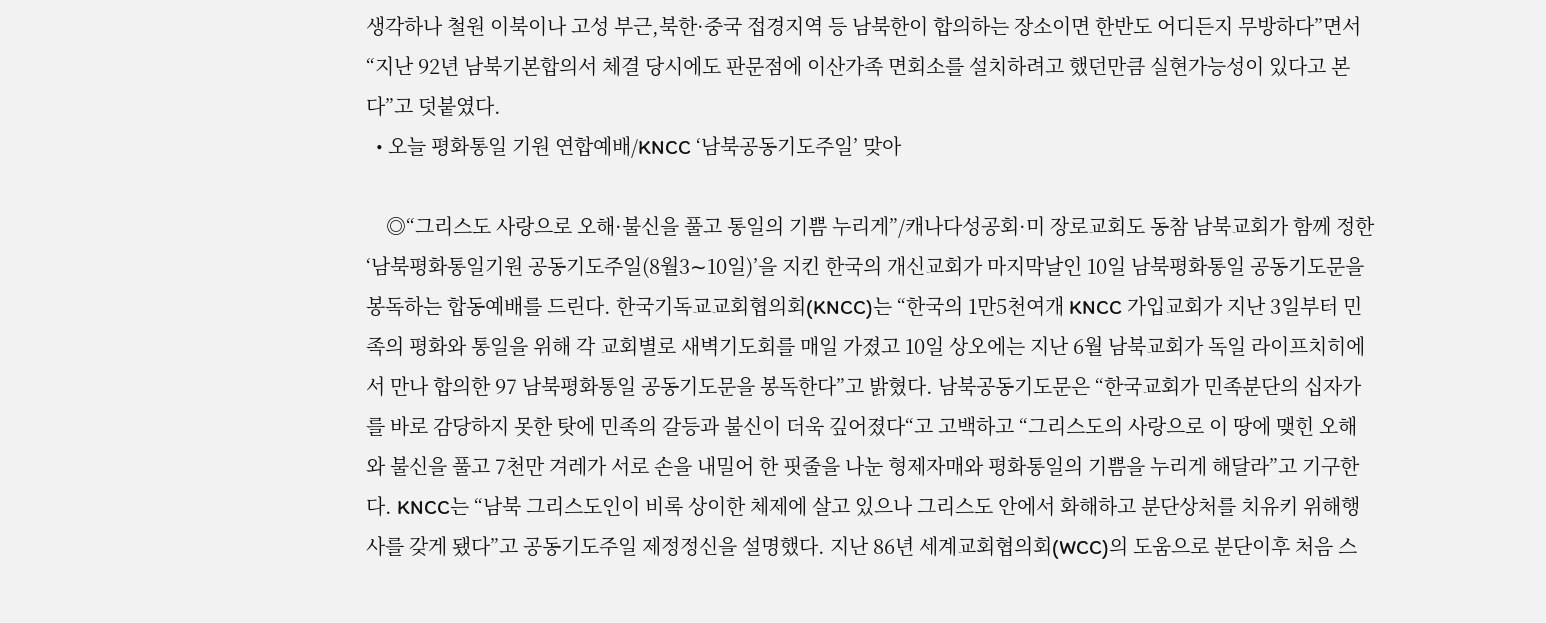생각하나 철원 이북이나 고성 부근,북한·중국 접경지역 등 남북한이 합의하는 장소이면 한반도 어디든지 무방하다”면서 “지난 92년 남북기본합의서 체결 당시에도 판문점에 이산가족 면회소를 설치하려고 했던만큼 실현가능성이 있다고 본다”고 덧붙였다.
  • 오늘 평화통일 기원 연합예배/KNCC ‘남북공동기도주일’ 맞아

    ◎“그리스도 사랑으로 오해·불신을 풀고 통일의 기쁨 누리게”/캐나다성공회·미 장로교회도 동참 남북교회가 함께 정한 ‘남북평화통일기원 공동기도주일(8월3∼10일)’을 지킨 한국의 개신교회가 마지막날인 10일 남북평화통일 공동기도문을 봉독하는 합동예배를 드린다. 한국기독교교회협의회(KNCC)는 “한국의 1만5천여개 KNCC 가입교회가 지난 3일부터 민족의 평화와 통일을 위해 각 교회별로 새벽기도회를 매일 가졌고 10일 상오에는 지난 6월 남북교회가 독일 라이프치히에서 만나 합의한 97 남북평화통일 공동기도문을 봉독한다”고 밝혔다. 남북공동기도문은 “한국교회가 민족분단의 십자가를 바로 감당하지 못한 탓에 민족의 갈등과 불신이 더욱 깊어졌다“고 고백하고 “그리스도의 사랑으로 이 땅에 맺힌 오해와 불신을 풀고 7천만 겨레가 서로 손을 내밀어 한 핏줄을 나눈 형제자매와 평화통일의 기쁨을 누리게 해달라”고 기구한다. KNCC는 “남북 그리스도인이 비록 상이한 체제에 살고 있으나 그리스도 안에서 화해하고 분단상처를 치유키 위해행사를 갖게 됐다”고 공동기도주일 제정정신을 설명했다. 지난 86년 세계교회협의회(WCC)의 도움으로 분단이후 처음 스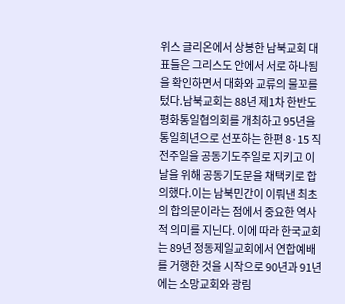위스 글리온에서 상봉한 남북교회 대표들은 그리스도 안에서 서로 하나됨을 확인하면서 대화와 교류의 물꼬를 텄다.남북교회는 88년 제1차 한반도 평화통일협의회를 개최하고 95년을 통일희년으로 선포하는 한편 8·15 직전주일을 공동기도주일로 지키고 이날을 위해 공동기도문을 채택키로 합의했다.이는 남북민간이 이뤄낸 최초의 합의문이라는 점에서 중요한 역사적 의미를 지닌다. 이에 따라 한국교회는 89년 정동제일교회에서 연합예배를 거행한 것을 시작으로 90년과 91년에는 소망교회와 광림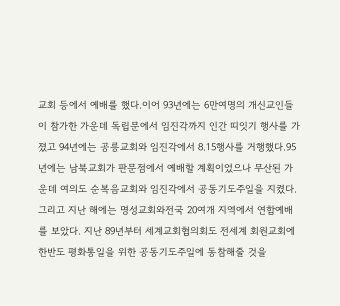교회 등에서 예배를 했다.이어 93년에는 6만여명의 개신교인들이 참가한 가운데 독립문에서 임진각까지 인간 띠잇기 행사를 가졌고 94년에는 공릉교회와 임진각에서 8.15행사를 거행했다.95년에는 남북교회가 판문점에서 예배할 계획이었으나 무산된 가운데 여의도 순복음교회와 임진각에서 공동기도주일을 지켰다.그리고 지난 해에는 명성교회와전국 20여개 지역에서 연합예배를 보았다. 지난 89년부터 세계교회협의회도 전세계 회원교회에 한반도 평화통일을 위한 공동기도주일에 동참해줄 것을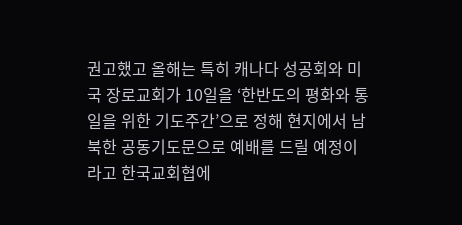권고했고 올해는 특히 캐나다 성공회와 미국 장로교회가 10일을 ‘한반도의 평화와 통일을 위한 기도주간’으로 정해 현지에서 남북한 공동기도문으로 예배를 드릴 예정이라고 한국교회협에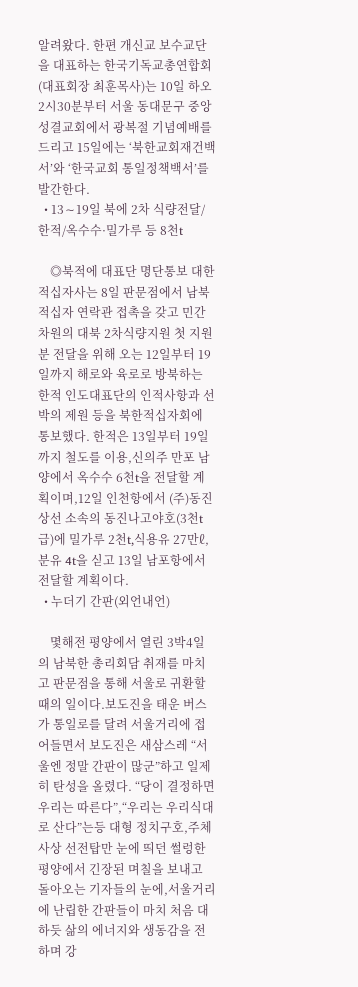알려왔다. 한편 개신교 보수교단을 대표하는 한국기독교총연합회(대표회장 최훈목사)는 10일 하오 2시30분부터 서울 동대문구 중앙성결교회에서 광복절 기념예배를 드리고 15일에는 ‘북한교회재건백서’와 ‘한국교회 통일정책백서’를 발간한다.
  • 13∼19일 북에 2차 식량전달/한적/옥수수·밀가루 등 8천t

    ◎북적에 대표단 명단통보 대한적십자사는 8일 판문점에서 남북적십자 연락관 접촉을 갖고 민간차원의 대북 2차식량지원 첫 지원분 전달을 위해 오는 12일부터 19일까지 해로와 육로로 방북하는 한적 인도대표단의 인적사항과 선박의 제원 등을 북한적십자회에 통보했다. 한적은 13일부터 19일까지 철도를 이용,신의주 만포 남양에서 옥수수 6천t을 전달할 계획이며,12일 인천항에서 (주)동진상선 소속의 동진나고야호(3천t급)에 밀가루 2천t,식용유 27만ℓ,분유 4t을 싣고 13일 남포항에서 전달할 계획이다.
  • 누더기 간판(외언내언)

    몇해전 평양에서 열린 3박4일의 남북한 총리회담 취재를 마치고 판문점을 통해 서울로 귀환할 때의 일이다.보도진을 태운 버스가 통일로를 달려 서울거리에 접어들면서 보도진은 새삼스레 “서울엔 정말 간판이 많군”하고 일제히 탄성을 올렸다. “당이 결정하면 우리는 따른다”,“우리는 우리식대로 산다”는등 대형 정치구호,주체사상 선전탑만 눈에 띄던 썰렁한 평양에서 긴장된 며칠을 보내고 돌아오는 기자들의 눈에,서울거리에 난립한 간판들이 마치 처음 대하듯 삶의 에너지와 생동감을 전하며 강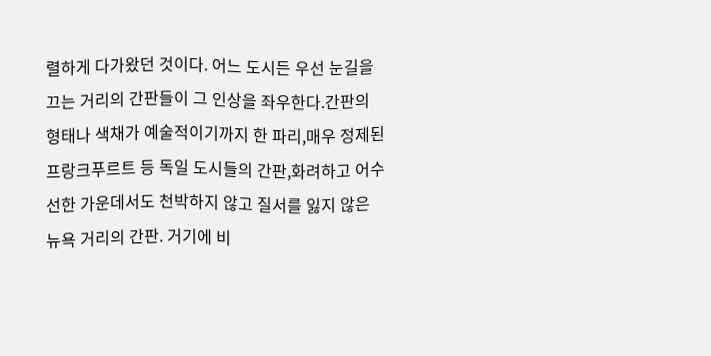렬하게 다가왔던 것이다. 어느 도시든 우선 눈길을 끄는 거리의 간판들이 그 인상을 좌우한다.간판의 형태나 색채가 예술적이기까지 한 파리,매우 정제된 프랑크푸르트 등 독일 도시들의 간판,화려하고 어수선한 가운데서도 천박하지 않고 질서를 잃지 않은 뉴욕 거리의 간판. 거기에 비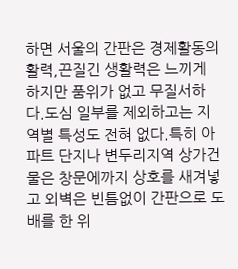하면 서울의 간판은 경제활동의 활력,끈질긴 생활력은 느끼게 하지만 품위가 없고 무질서하다.도심 일부를 제외하고는 지역별 특성도 전혀 없다.특히 아파트 단지나 변두리지역 상가건물은 창문에까지 상호를 새겨넣고 외벽은 빈틈없이 간판으로 도배를 한 위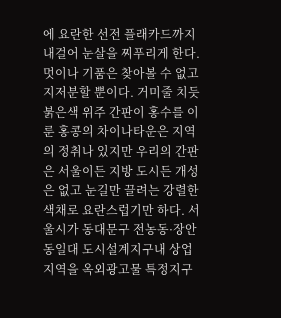에 요란한 선전 플래카드까지 내걸어 눈살을 찌푸리게 한다.멋이나 기품은 찾아볼 수 없고 지저분할 뿐이다. 거미줄 치듯 붉은색 위주 간판이 홍수를 이룬 홍콩의 차이나타운은 지역의 정취나 있지만 우리의 간판은 서울이든 지방 도시든 개성은 없고 눈길만 끌려는 강렬한 색채로 요란스럽기만 하다. 서울시가 동대문구 전농동·장안동일대 도시설계지구내 상업지역을 옥외광고물 특정지구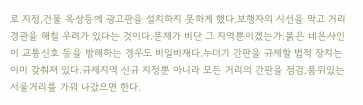로 지정,건물 옥상등에 광고판을 설치하지 못하게 했다.보행자의 시선을 막고 거리 경관을 해칠 우려가 있다는 것이다.문제가 비단 그 지역뿐이겠는가.붉은 네온사인이 교통신호 등을 방해하는 경우도 비일비재다.누더기 간판을 규제할 법적 장치는 이미 갖춰져 있다.규제지역 신규 지정뿐 아니라 모든 거리의 간판을 점검,품위있는 서울거리를 가꿔 나갔으면 한다.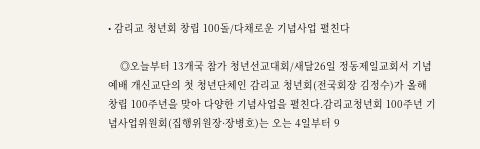• 감리교 청년회 창립 100돌/다채로운 기념사업 펼친다

    ◎오늘부터 13개국 참가 청년선교대회/새달26일 정동제일교회서 기념예배 개신교단의 첫 청년단체인 감리교 청년회(전국회장 김정수)가 올해 창립 100주년을 맞아 다양한 기념사업을 펼친다.감리교청년회 100주년 기념사업위원회(집행위원장·장병호)는 오는 4일부터 9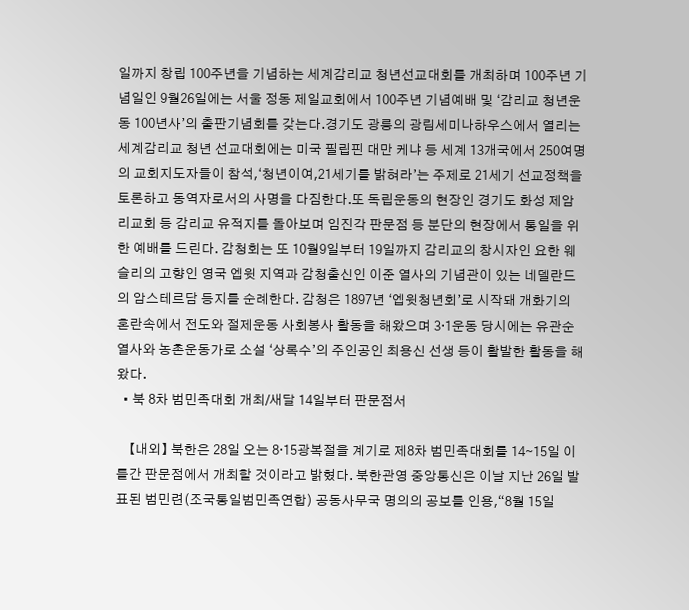일까지 창립 100주년을 기념하는 세계감리교 청년선교대회를 개최하며 100주년 기념일인 9월26일에는 서울 정동 제일교회에서 100주년 기념예배 및 ‘감리교 청년운동 100년사’의 출판기념회를 갖는다.경기도 광릉의 광림세미나하우스에서 열리는 세계감리교 청년 선교대회에는 미국 필립핀 대만 케냐 등 세계 13개국에서 250여명의 교회지도자들이 참석,‘청년이여,21세기를 밝혀라’는 주제로 21세기 선교정책을 토론하고 동역자로서의 사명을 다짐한다.또 독립운동의 현장인 경기도 화성 제암리교회 등 감리교 유적지를 돌아보며 임진각 판문점 등 분단의 현장에서 통일을 위한 예배를 드린다. 감청회는 또 10월9일부터 19일까지 감리교의 창시자인 요한 웨슬리의 고향인 영국 엡윗 지역과 감청출신인 이준 열사의 기념관이 있는 네델란드의 암스테르담 등지를 순례한다. 감청은 1897년 ‘엡윗청년회’로 시작돼 개화기의 혼란속에서 전도와 절제운동 사회봉사 활동을 해왔으며 3·1운동 당시에는 유관순 열사와 농촌운동가로 소설 ‘상록수’의 주인공인 최용신 선생 등이 활발한 활동을 해왔다.
  • 북 8차 범민족대회 개최/새달 14일부터 판문점서

    【내외】 북한은 28일 오는 8·15광복절을 계기로 제8차 범민족대회를 14∼15일 이틀간 판문점에서 개최할 것이라고 밝혔다. 북한관영 중앙통신은 이날 지난 26일 발표된 범민련(조국통일범민족연합) 공동사무국 명의의 공보를 인용,“8월 15일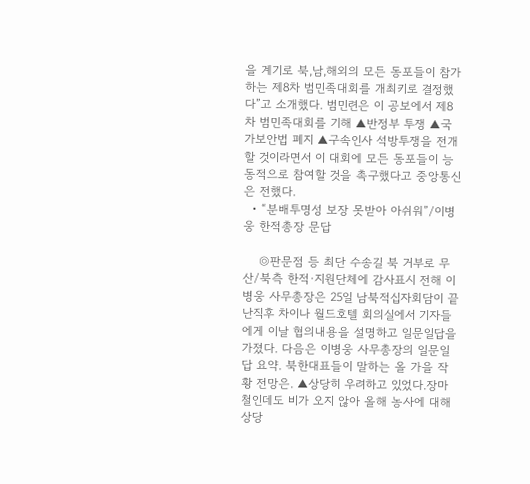을 계기로 북,남,해외의 모든 동포들이 참가하는 제8차 범민족대회를 개최키로 결정했다”고 소개했다. 범민련은 이 공보에서 제8차 범민족대회를 기해 ▲반정부 투쟁 ▲국가보안법 폐지 ▲구속인사 석방투쟁을 전개할 것이라면서 이 대회에 모든 동포들이 능동적으로 참여할 것을 촉구했다고 중앙통신은 전했다.
  • “분배투명성 보장 못받아 아쉬워”/이병웅 한적총장 문답

    ◎판문점 등 최단 수송길 북 거부로 무산/북측 한적·지원단체에 감사표시 전해 이병웅 사무총장은 25일 남북적십자회담이 끝난직후 차이나 월드호텔 회의실에서 기자들에게 이날 협의내용을 설명하고 일문일답을 가졌다. 다음은 이병웅 사무총장의 일문일답 요약. 북한대표들이 말하는 올 가을 작황 전망은. ▲상당히 우려하고 있었다.장마철인데도 비가 오지 않아 올해 농사에 대해 상당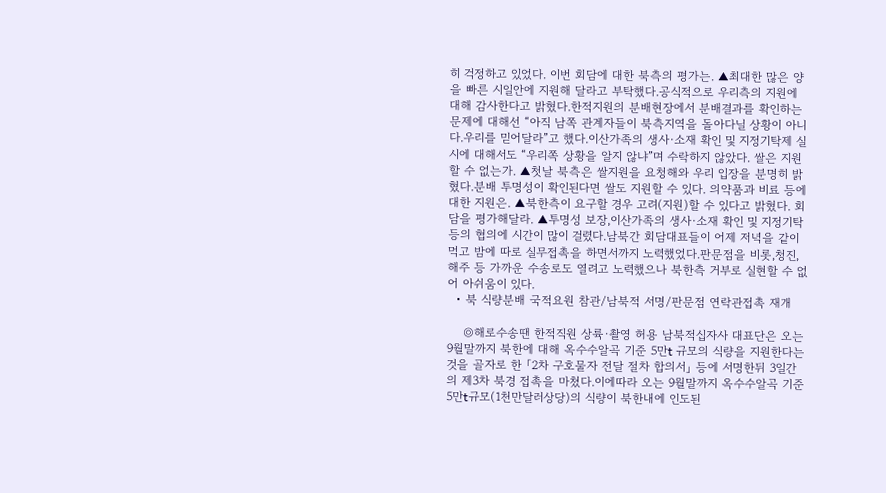히 걱정하고 있었다. 이번 회담에 대한 북측의 평가는. ▲최대한 많은 양을 빠른 시일안에 지원해 달라고 부탁했다.공식적으로 우리측의 지원에 대해 감사한다고 밝혔다.한적지원의 분배현장에서 분배결과를 확인하는 문제에 대해선 “아직 남쪽 관계자들이 북측지역을 돌아다닐 상황이 아니다.우리를 믿어달라”고 했다.이산가족의 생사·소재 확인 및 지정기탁제 실시에 대해서도 “우리쪽 상황을 알지 않냐”며 수락하지 않았다. 쌀은 지원할 수 없는가. ▲첫날 북측은 쌀지원을 요청해와 우리 입장을 분명히 밝혔다.분배 투명성이 확인된다면 쌀도 지원할 수 있다. 의약품과 비료 등에 대한 지원은. ▲북한측이 요구할 경우 고려(지원)할 수 있다고 밝혔다. 회담을 평가해달라. ▲투명성 보장,이산가족의 생사·소재 확인 및 지정기탁 등의 협의에 시간이 많이 걸렸다.남북간 회담대표들이 어제 저녁을 같이 먹고 밤에 따로 실무접촉을 하면서까지 노력했었다.판문점을 비롯,청진,해주 등 가까운 수송로도 열려고 노력했으나 북한측 거부로 실현할 수 없어 아쉬움이 있다.
  • 북 식량분배 국적요원 참관/남북적 서명/판문점 연락관접촉 재개

    ◎해로수송땐 한적직원 상륙·촬영 허용 남북적십자사 대표단은 오는9월말까지 북한에 대해 옥수수알곡 기준 5만t 규모의 식량을 지원한다는 것을 골자로 한 「2차 구호물자 전달 절차 합의서」 등에 서명한뒤 3일간의 제3차 북경 접촉을 마쳤다.이에따라 오는 9월말까지 옥수수알곡 기준 5만t규모(1천만달러상당)의 식량이 북한내에 인도된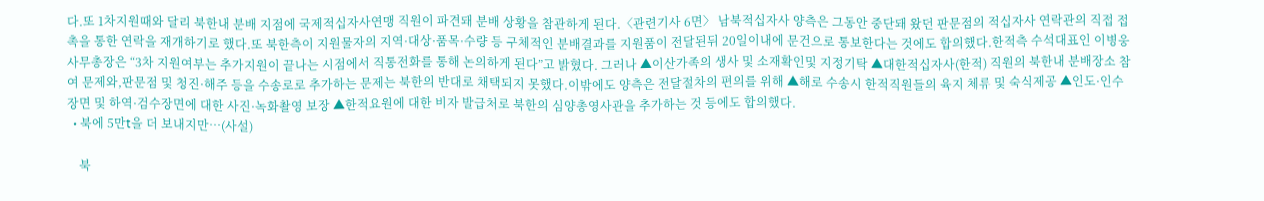다.또 1차지원때와 달리 북한내 분배 지점에 국제적십자사연맹 직원이 파견돼 분배 상황을 참관하게 된다.〈관련기사 6면〉 남북적십자사 양측은 그동안 중단돼 왔던 판문점의 적십자사 연락관의 직접 접촉을 통한 연락을 재개하기로 했다.또 북한측이 지원물자의 지역·대상·품목·수량 등 구체적인 분배결과를 지원품이 전달된뒤 20일이내에 문건으로 통보한다는 것에도 합의했다.한적측 수석대표인 이병웅 사무총장은 “3차 지원여부는 추가지원이 끝나는 시점에서 직통전화를 통해 논의하게 된다”고 밝혔다. 그러나 ▲이산가족의 생사 및 소재확인및 지정기탁 ▲대한적십자사(한적) 직원의 북한내 분배장소 참여 문제와,판문점 및 청진·해주 등을 수송로로 추가하는 문제는 북한의 반대로 채택되지 못했다.이밖에도 양측은 전달절차의 편의를 위해 ▲해로 수송시 한적직원들의 육지 체류 및 숙식제공 ▲인도·인수장면 및 하역·검수장면에 대한 사진·녹화촬영 보장 ▲한적요원에 대한 비자 발급처로 북한의 심양총영사관을 추가하는 것 등에도 합의했다.
  • 북에 5만t을 더 보내지만…(사설)

    북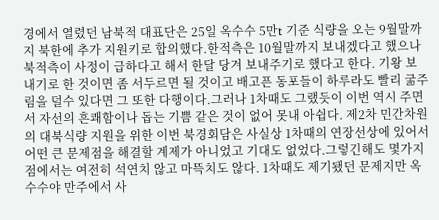경에서 열렸던 남북적 대표단은 25일 옥수수 5만t 기준 식량을 오는 9월말까지 북한에 추가 지원키로 합의했다.한적측은 10월말까지 보내겠다고 했으나 북적측이 사정이 급하다고 해서 한달 당겨 보내주기로 했다고 한다. 기왕 보내기로 한 것이면 좀 서두르면 될 것이고 배고픈 동포들이 하루라도 빨리 굶주림을 덜수 있다면 그 또한 다행이다.그러나 1차때도 그랬듯이 이번 역시 주면서 자선의 흔쾌함이나 돕는 기쁨 같은 것이 없어 못내 아쉽다. 제2차 민간차원의 대북식량 지원을 위한 이번 북경회담은 사실상 1차때의 연장선상에 있어서 어떤 큰 문제점을 해결할 계제가 아니었고 기대도 없었다.그렇긴해도 몇가지 점에서는 여전히 석연치 않고 마뜩치도 않다. 1차때도 제기됐던 문제지만 옥수수야 만주에서 사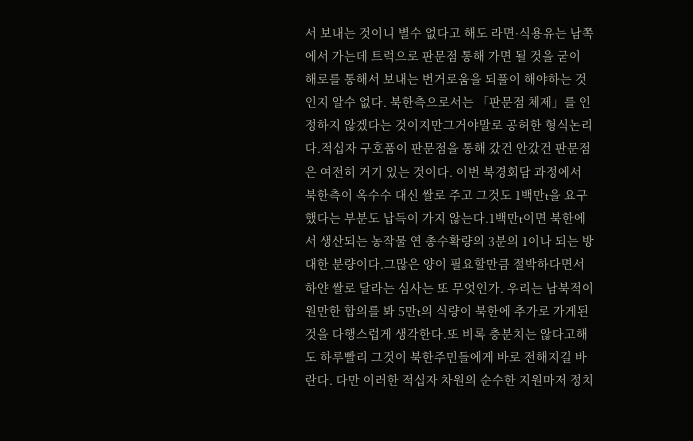서 보내는 것이니 별수 없다고 해도 라면·식용유는 남쪽에서 가는데 트럭으로 판문점 통해 가면 될 것을 굳이 해로를 통해서 보내는 번거로움을 되풀이 해야하는 것인지 알수 없다. 북한측으로서는 「판문점 체제」를 인정하지 않겠다는 것이지만그거야말로 공허한 형식논리다.적십자 구호품이 판문점을 통해 갔건 안갔건 판문점은 여전히 거기 있는 것이다. 이번 북경회담 과정에서 북한측이 옥수수 대신 쌀로 주고 그것도 1백만t을 요구했다는 부분도 납득이 가지 않는다.1백만t이면 북한에서 생산되는 농작물 연 총수확량의 3분의 1이나 되는 방대한 분량이다.그많은 양이 필요할만큼 절박하다면서 하얀 쌀로 달라는 심사는 또 무엇인가. 우리는 남북적이 원만한 합의를 봐 5만t의 식량이 북한에 추가로 가게된 것을 다행스럽게 생각한다.또 비록 충분치는 않다고해도 하루빨리 그것이 북한주민들에게 바로 전해지길 바란다. 다만 이러한 적십자 차원의 순수한 지원마저 정치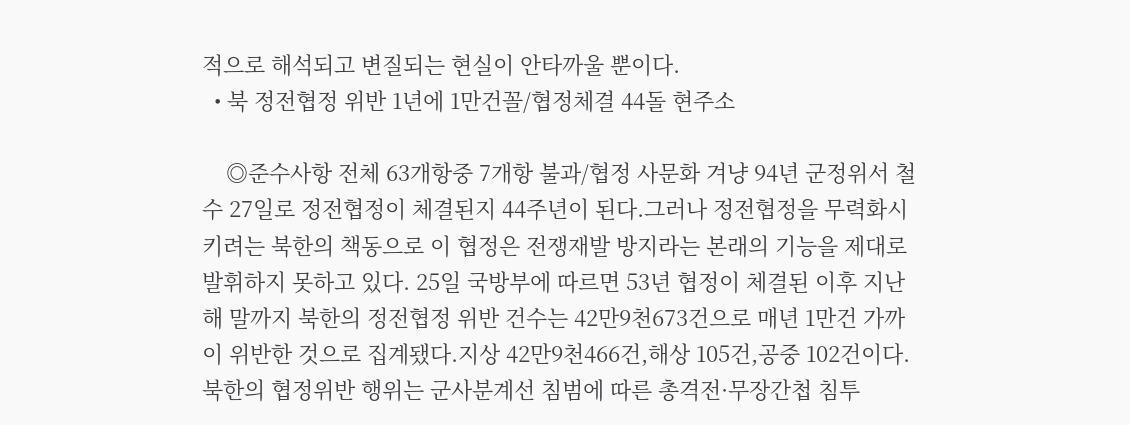적으로 해석되고 변질되는 현실이 안타까울 뿐이다.
  • 북 정전협정 위반 1년에 1만건꼴/협정체결 44돌 현주소

    ◎준수사항 전체 63개항중 7개항 불과/협정 사문화 겨냥 94년 군정위서 철수 27일로 정전협정이 체결된지 44주년이 된다.그러나 정전협정을 무력화시키려는 북한의 책동으로 이 협정은 전쟁재발 방지라는 본래의 기능을 제대로 발휘하지 못하고 있다. 25일 국방부에 따르면 53년 협정이 체결된 이후 지난해 말까지 북한의 정전협정 위반 건수는 42만9천673건으로 매년 1만건 가까이 위반한 것으로 집계됐다.지상 42만9천466건,해상 105건,공중 102건이다. 북한의 협정위반 행위는 군사분계선 침범에 따른 총격전·무장간첩 침투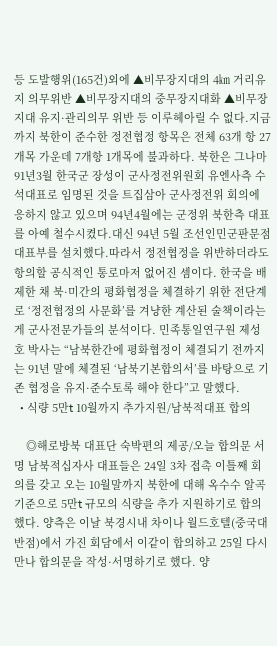등 도발행위(165건)외에 ▲비무장지대의 4㎞ 거리유지 의무위반 ▲비무장지대의 중무장지대화 ▲비무장지대 유지·관리의무 위반 등 이루헤아릴 수 없다.지금까지 북한이 준수한 정전협정 항목은 전체 63개 항 27개목 가운데 7개항 1개목에 불과하다. 북한은 그나마 91년3월 한국군 장성이 군사정전위원회 유엔사측 수석대표로 임명된 것을 트집삼아 군사정전위 회의에 응하지 않고 있으며 94년4월에는 군정위 북한측 대표를 아예 철수시켰다.대신 94년 5월 조선인민군판문점대표부를 설치했다.따라서 정전협정을 위반하더라도 항의할 공식적인 통로마저 없어진 셈이다. 한국을 배제한 채 북·미간의 평화협정을 체결하기 위한 전단계로 ‘정전협정의 사문화’를 겨냥한 계산된 술책이라는게 군사전문가들의 분석이다. 민족통일연구원 제성호 박사는 “남북한간에 평화협정이 체결되기 전까지는 91년 말에 체결된 ‘남북기본합의서’를 바탕으로 기존 협정을 유지·준수토록 해야 한다”고 말했다.
  • 식량 5만t 10월까지 추가지원/남북적대표 합의

    ◎해로방북 대표단 숙박편의 제공/오늘 합의문 서명 남북적십자사 대표들은 24일 3차 접촉 이틀째 회의를 갖고 오는 10월말까지 북한에 대해 옥수수 알곡 기준으로 5만t 규모의 식량을 추가 지원하기로 합의했다. 양측은 이날 북경시내 차이나 월드호텔(중국대반점)에서 가진 회담에서 이같이 합의하고 25일 다시 만나 합의문을 작성·서명하기로 했다. 양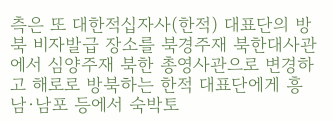측은 또 대한적십자사(한적) 대표단의 방북 비자발급 장소를 북경주재 북한대사관에서 심양주재 북한 총영사관으로 변경하고 해로로 방북하는 한적 대표단에게 흥남·남포 등에서 숙박토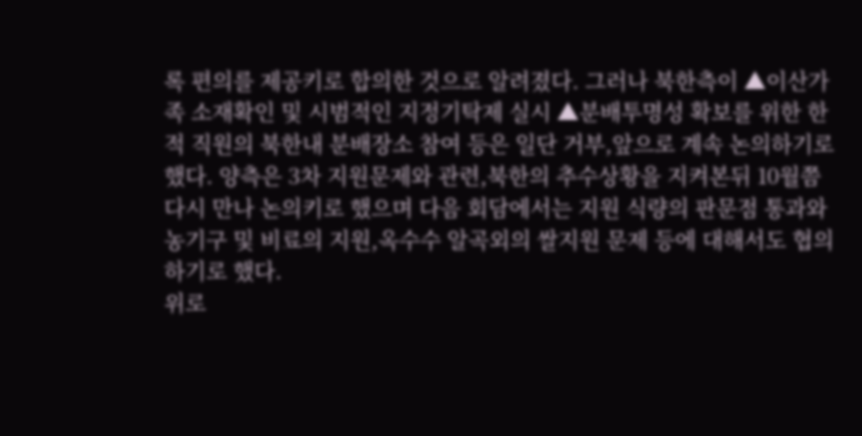록 편의를 제공키로 합의한 것으로 알려졌다. 그러나 북한측이 ▲이산가족 소재확인 및 시범적인 지정기탁제 실시 ▲분배투명성 확보를 위한 한적 직원의 북한내 분배장소 참여 등은 일단 거부,앞으로 계속 논의하기로 했다. 양측은 3차 지원문제와 관련,북한의 추수상황을 지켜본뒤 10월쯤 다시 만나 논의키로 했으며 다음 회담에서는 지원 식량의 판문점 통과와 농기구 및 비료의 지원,옥수수 알곡외의 쌀지원 문제 등에 대해서도 협의하기로 했다.
위로